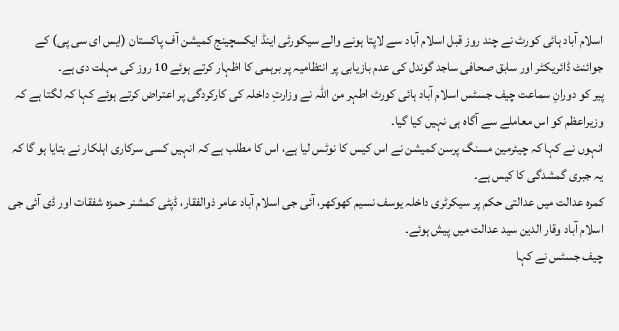اسلام آباد ہائی کورٹ نے چند روز قبل اسلام آباد سے لاپتا ہونے والے سیکورٹی اینڈ ایکسچینج کمیشن آف پاکستان (ایس ای سی پی) کے جوائنٹ ڈائریکٹر اور سابق صحافی ساجد گوندل کی عدم بازیابی پر انتظامیہ پر برہمی کا اظہار کرتے ہوئے 10 روز کی مہلت دی ہے۔
پیر کو دورانِ سماعت چیف جسٹس اسلام آباد ہائی کورٹ اطہر من اللہ نے وزارتِ داخلہ کی کارکردگی پر اعتراض کرتے ہوئے کہا کہ لگتا ہے کہ وزیراعظم کو اس معاملے سے آگاہ ہی نہیں کیا گیا۔
انہوں نے کہا کہ چیئرمین مسنگ پرسن کمیشن نے اس کیس کا نوٹس لیا ہے، اس کا مطلب ہے کہ انہیں کسی سرکاری اہلکار نے بتایا ہو گا کہ یہ جبری گمشدگی کا کیس ہے۔
کمرہ عدالت میں عدالتی حکم پر سیکرٹری داخلہ یوسف نسیم کھوکھر، آئی جی اسلام آباد عامر ذوالفقار، ڈپٹی کمشنر حمزہ شفقات اور ڈی آئی جی اسلام آباد وقار الدین سید عدالت میں پیش ہوئے۔
چیف جسٹس نے کہا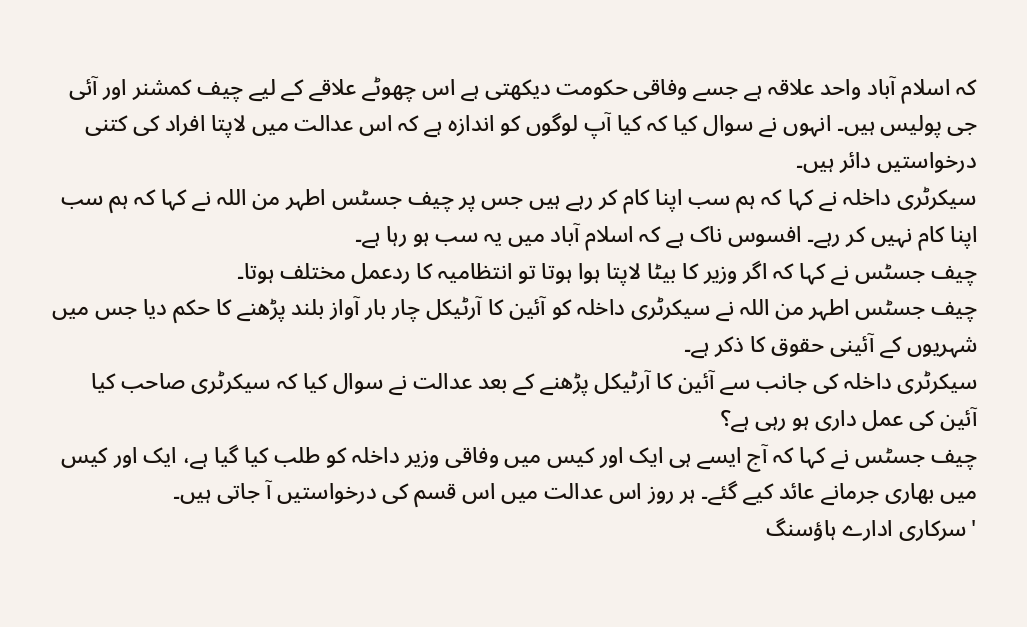کہ اسلام آباد واحد علاقہ ہے جسے وفاقی حکومت دیکھتی ہے اس چھوٹے علاقے کے لیے چیف کمشنر اور آئی جی پولیس ہیں۔ انہوں نے سوال کیا کہ کیا آپ لوگوں کو اندازہ ہے کہ اس عدالت میں لاپتا افراد کی کتنی درخواستیں دائر ہیں۔
سیکرٹری داخلہ نے کہا کہ ہم سب اپنا کام کر رہے ہیں جس پر چیف جسٹس اطہر من اللہ نے کہا کہ ہم سب اپنا کام نہیں کر رہے۔ افسوس ناک ہے کہ اسلام آباد میں یہ سب ہو رہا ہے۔
چیف جسٹس نے کہا کہ اگر وزیر کا بیٹا لاپتا ہوا ہوتا تو انتظامیہ کا ردعمل مختلف ہوتا۔
چیف جسٹس اطہر من اللہ نے سیکرٹری داخلہ کو آئین کا آرٹیکل چار بار آواز بلند پڑھنے کا حکم دیا جس میں شہریوں کے آئینی حقوق کا ذکر ہے۔
سیکرٹری داخلہ کی جانب سے آئین کا آرٹیکل پڑھنے کے بعد عدالت نے سوال کیا کہ سیکرٹری صاحب کیا آئین کی عمل داری ہو رہی ہے؟
چیف جسٹس نے کہا کہ آج ایسے ہی ایک اور کیس میں وفاقی وزیر داخلہ کو طلب کیا گیا ہے، ایک اور کیس میں بھاری جرمانے عائد کیے گئے۔ ہر روز اس عدالت میں اس قسم کی درخواستیں آ جاتی ہیں۔
'سرکاری ادارے ہاؤسنگ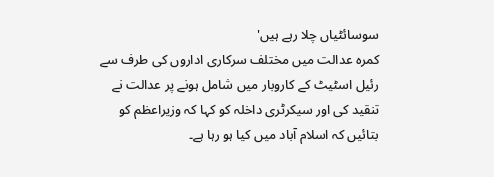سوسائٹیاں چلا رہے ہیں'
کمرہ عدالت میں مختلف سرکاری اداروں کی طرف سے رئیل اسٹیٹ کے کاروبار میں شامل ہونے پر عدالت نے تنقید کی اور سیکرٹری داخلہ کو کہا کہ وزیراعظم کو بتائیں کہ اسلام آباد میں کیا ہو رہا ہے۔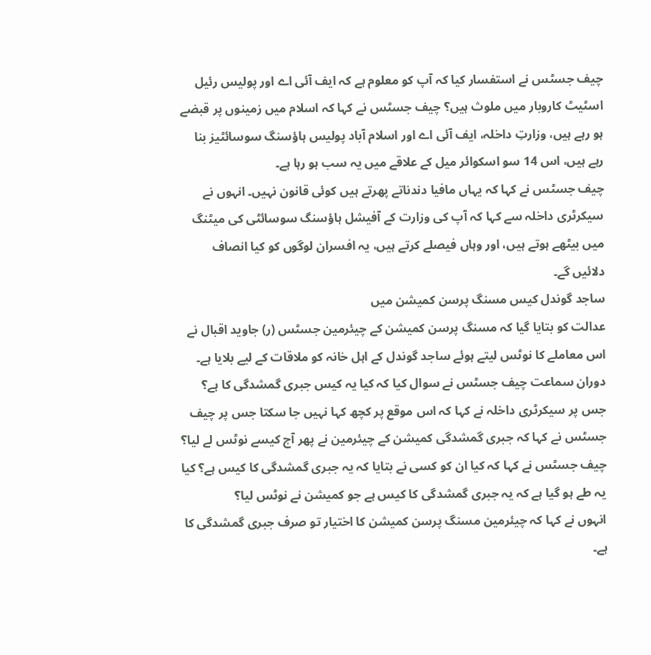چیف جسٹس نے استفسار کیا کہ آپ کو معلوم ہے کہ ایف آئی اے اور پولیس رئیل اسٹیٹ کاروبار میں ملوث ہیں؟ چیف جسٹس نے کہا کہ اسلام میں زمینوں پر قبضے ہو رہے ہیں، وزارتِ داخلہ، ایف آئی اے اور اسلام آباد پولیس ہاؤسنگ سوسائٹیز بنا رہے ہیں، اس 14 سو اسکوائر میل کے علاقے میں یہ سب ہو رہا ہے۔
چیف جسٹس نے کہا کہ یہاں مافیا دندناتے پھرتے ہیں کوئی قانون نہیں۔ انہوں نے سیکرٹری داخلہ سے کہا کہ آپ کی وزارت کے آفیشل ہاؤسنگ سوسائٹی کی میٹنگ میں بیٹھے ہوتے ہیں، اور وہاں فیصلے کرتے ہیں، یہ افسران لوگوں کو کیا انصاف دلائیں گے۔
ساجد گوندل کیس مسنگ پرسن کمیشن میں
عدالت کو بتایا گیا کہ مسنگ پرسن کمیشن کے چیئرمین جسٹس (ر) جاوید اقبال نے اس معاملے کا نوٹس لیتے ہوئے ساجد گوندل کے اہل خانہ کو ملاقات کے لیے بلایا ہے۔
دوران سماعت چیف جسٹس نے سوال کیا کہ کیا یہ کیس جبری گمشدگی کا ہے؟ جس پر سیکرٹری داخلہ نے کہا کہ اس موقع پر کچھ کہا نہیں جا سکتا جس پر چیف جسٹس نے کہا کہ جبری گمشدگی کمیشن کے چیئرمین نے پھر آج کیسے نوٹس لے لیا؟
چیف جسٹس نے کہا کہ کیا ان کو کسی نے بتایا کہ یہ جبری گمشدگی کا کیس ہے؟ کیا یہ طے ہو گیا ہے کہ یہ جبری گمشدگی کا کیس ہے جو کمیشن نے نوٹس لیا؟
انہوں نے کہا کہ چیئرمین مسنگ پرسن کمیشن کا اختیار تو صرف جبری گمشدگی کا ہے۔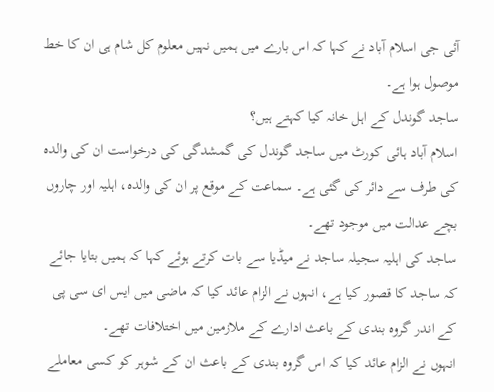آئی جی اسلام آباد نے کہا کہ اس بارے میں ہمیں نہیں معلوم کل شام ہی ان کا خط موصول ہوا ہے۔
ساجد گوندل کے اہل خانہ کیا کہتے ہیں؟
اسلام آباد ہائی کورٹ میں ساجد گوندل کی گمشدگی کی درخواست ان کی والدہ کی طرف سے دائر کی گئی ہے۔ سماعت کے موقع پر ان کی والدہ، اہلیہ اور چاروں بچے عدالت میں موجود تھے۔
ساجد کی اہلیہ سجیلہ ساجد نے میڈیا سے بات کرتے ہوئے کہا کہ ہمیں بتایا جائے کہ ساجد کا قصور کیا ہے، انہوں نے الزام عائد کیا کہ ماضی میں ایس ای سی پی کے اندر گروہ بندی کے باعث ادارے کے ملازمین میں اختلافات تھے۔
انہوں نے الزام عائد کیا کہ اس گروہ بندی کے باعث ان کے شوہر کو کسی معاملے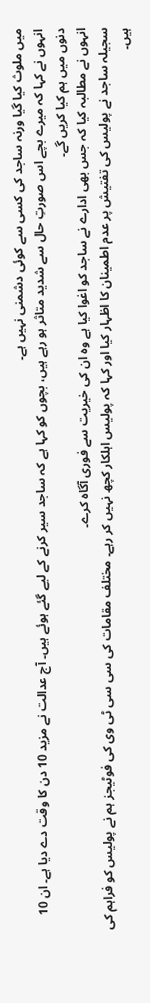میں ملوث کیا گیا ورنہ ساجد کی کسی سے کوئی دشمنی نہیں ہے۔
انہوں نے کہا کہ میرے بچے اس صورتِ حال سے شدید متاثر ہو رہے ہیں، بچوں کو کہا ہے کہ ساجد سیر کرنے کے لیے گئے ہوئے ہیں۔ آج عدالت نے مزید 10 دن کا وقت دے دیا ہے۔ ان 10 دنوں میں ہم کیا کریں گے۔
انہوں نے مطالبہ کیا کہ جس بھی ادارے نے ساجد کو اغوا کیا ہے وہ ان کی خیریت سے فوری آگاہ کرے۔
سجیلہ ساجد نے پولیس کی تفتیش پر عدم اطمینان کا اظہار کیا اور کہا کہ پولیس اہلکار کچھ نہیں کر رہے۔ مختلف مقامات کی سی سی ٹی وی کی فوٹیجز ہم نے پولیس کو فراہم کی ہیں۔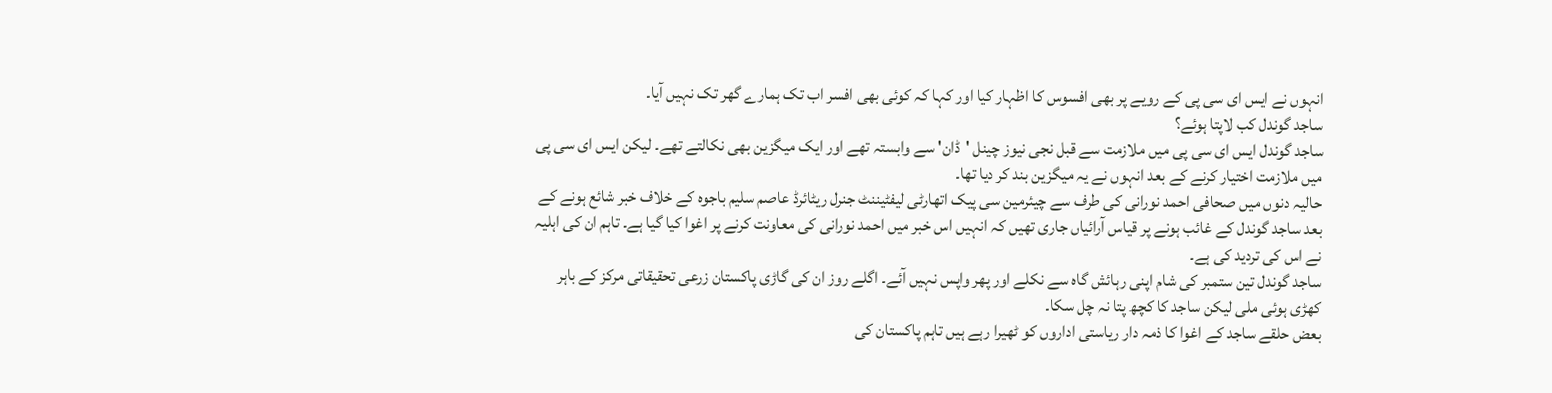انہوں نے ایس ای سی پی کے رویے پر بھی افسوس کا اظہار کیا اور کہا کہ کوئی بھی افسر اب تک ہمارے گھر تک نہیں آیا۔
ساجد گوندل کب لاپتا ہوئے؟
ساجد گوندل ایس ای سی پی میں ملازمت سے قبل نجی نیوز چینل 'ڈان' سے وابستہ تھے اور ایک میگزین بھی نکالتے تھے۔ لیکن ایس ای سی پی میں ملازمت اختیار کرنے کے بعد انہوں نے یہ میگزین بند کر دیا تھا۔
حالیہ دنوں میں صحافی احمد نورانی کی طرف سے چیئرمین سی پیک اتھارٹی لیفٹیننٹ جنرل ریٹائرڈ عاصم سلیم باجوہ کے خلاف خبر شائع ہونے کے بعد ساجد گوندل کے غائب ہونے پر قیاس آرائیاں جاری تھیں کہ انہیں اس خبر میں احمد نورانی کی معاونت کرنے پر اغوا کیا گیا ہے۔ تاہم ان کی اہلیہ نے اس کی تردید کی ہے۔
ساجد گوندل تین ستمبر کی شام اپنی رہائش گاہ سے نکلے اور پھر واپس نہیں آئے۔ اگلے روز ان کی گاڑی پاکستان زرعی تحقیقاتی مرکز کے باہر کھڑی ہوئی ملی لیکن ساجد کا کچھ پتا نہ چل سکا۔
بعض حلقے ساجد کے اغوا کا ذمہ دار ریاستی اداروں کو ٹھیرا رہے ہیں تاہم پاکستان کی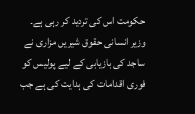حکومت اس کی تردید کر رہی ہے۔
وزیر انسانی حقوق شیریں مزاری نے ساجد کی بازیابی کے لیے پولیس کو فوری اقدامات کی ہدایت کی ہے جب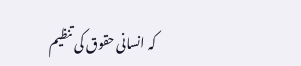کہ انسانی حقوق کی تنظیم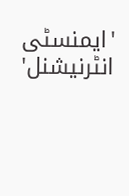'ایمنسٹی انٹرنیشنل'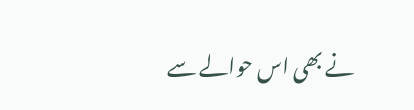نے بھی اس حوالے سے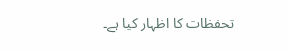تحفظات کا اظہار کیا ہے۔